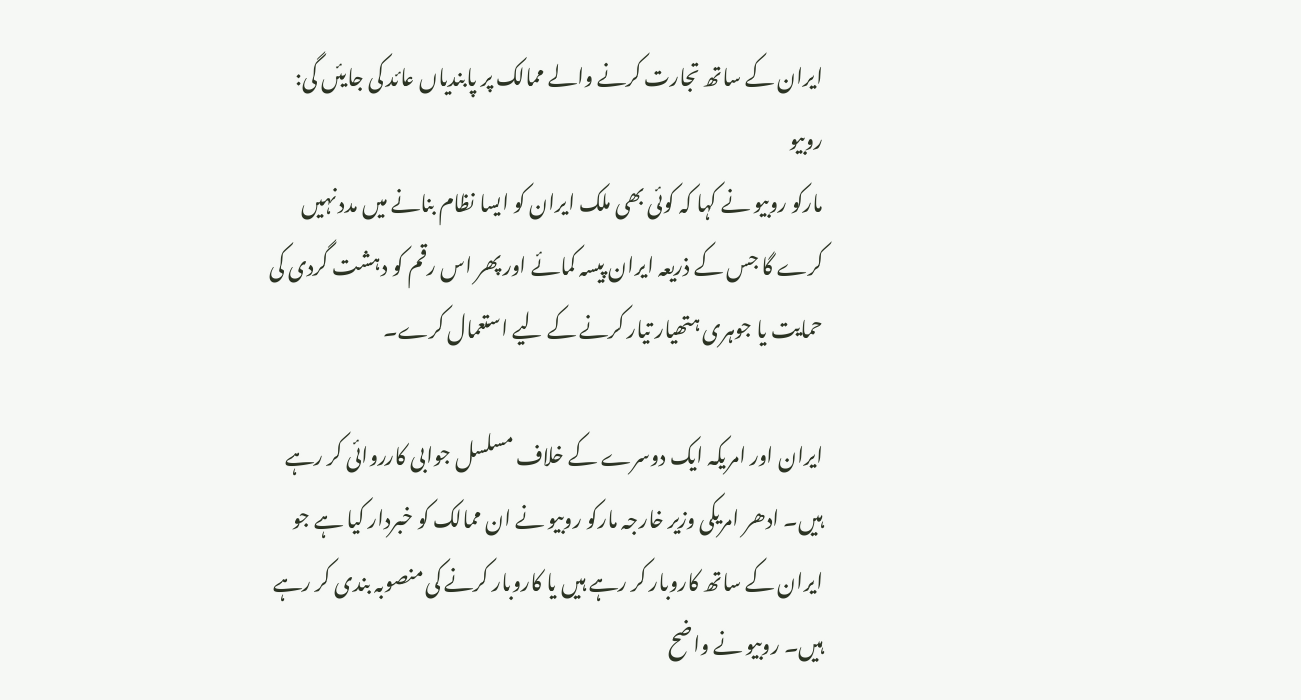ایران کے ساتھ تجارت کرنے والے ممالک پر پابندیاں عائد کی جایئں گی: روبیو
مارکو روبیو نے کہا کہ کوئی بھی ملک ایران کو ایسا نظام بنانے میں مدد نہیں کرے گا جس کے ذریعہ ایران پیسہ کمائے اور پھر اس رقم کو دہشت گردی کی حمایت یا جوہری ہتھیار تیار کرنے کے لیے استعمال کرے۔

ایران اور امریکہ ایک دوسرے کے خلاف مسلسل جوابی کارروائی کر رہے ہیں۔ ادھر امریکی وزیر خارجہ مارکو روبیو نے ان ممالک کو خبردار کیا ہے جو ایران کے ساتھ کاروبار کر رہے ہیں یا کاروبار کرنے کی منصوبہ بندی کر رہے ہیں۔ روبیو نے واضح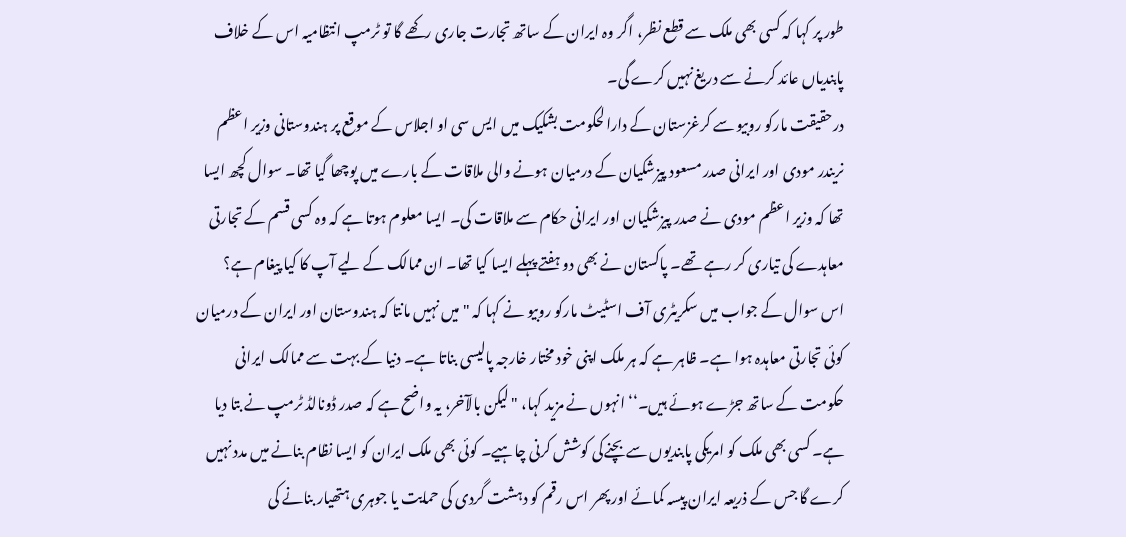طور پر کہا کہ کسی بھی ملک سے قطع نظر، اگر وہ ایران کے ساتھ تجارت جاری رکھے گا تو ٹرمپ انتظامیہ اس کے خلاف پابندیاں عائد کرنے سے دریغ نہیں کرے گی۔
درحقیقت مارکو روبیو سے کرغزستان کے دارالحکومت بشکیک میں ایس سی او اجلاس کے موقع پر ہندوستانی وزیر اعظم نریندر مودی اور ایرانی صدر مسعود پیزشکیان کے درمیان ہونے والی ملاقات کے بارے میں پوچھا گیا تھا۔ سوال کچھ ایسا تھا کہ وزیر اعظم مودی نے صدر پیزشکیان اور ایرانی حکام سے ملاقات کی۔ ایسا معلوم ہوتا ہے کہ وہ کسی قسم کے تجارتی معاہدے کی تیاری کر رہے تھے۔ پاکستان نے بھی دو ہفتے پہلے ایسا کیا تھا۔ ان ممالک کے لیے آپ کا کیا پیغام ہے؟
اس سوال کے جواب میں سکریٹری آف اسٹیٹ مارکو روبیو نے کہا کہ "میں نہیں مانتا کہ ہندوستان اور ایران کے درمیان کوئی تجارتی معاہدہ ہوا ہے۔ ظاہر ہے کہ ہر ملک اپنی خود مختار خارجہ پالیسی بناتا ہے۔ دنیا کے بہت سے ممالک ایرانی حکومت کے ساتھ جڑے ہوئے ہیں۔‘‘ انہوں نے مزید کہا، "لیکن بالآخر، یہ واضح ہے کہ صدر ڈونالڈ ٹرمپ نے بتا دیا ہے۔ کسی بھی ملک کو امریکی پابندیوں سے بچنےکی کوشش کرنی چاہیے۔ کوئی بھی ملک ایران کو ایسا نظام بنانے میں مدد نہیں کرے گا جس کے ذریعہ ایران پیسہ کمائے اور پھر اس رقم کو دہشت گردی کی حمایت یا جوہری ہتھیار بنانے کی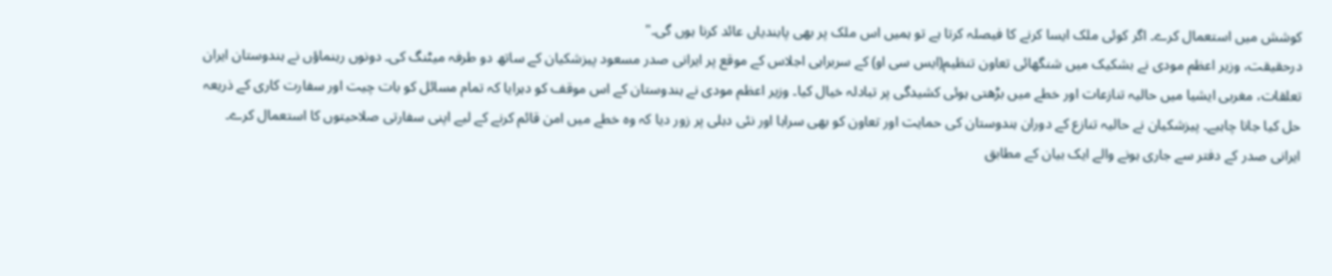کوشش میں استعمال کرے۔ اگر کوئی ملک ایسا کرنے کا فیصلہ کرتا ہے تو ہمیں اس ملک پر بھی پابندیاں عائد کرنا ہوں گی۔"
درحقیقت، وزیر اعظم مودی نے بشکیک میں شنگھائی تعاون تنظیم(ایس سی او) کے سربراہی اجلاس کے موقع پر ایرانی صدر مسعود پیزشکیان کے ساتھ دو طرفہ میٹنگ کی۔ دونوں رہنماؤں نے ہندوستان ایران تعلقات، مغربی ایشیا میں حالیہ تنازعات اور خطے میں بڑھتی ہوئی کشیدگی پر تبادلہ خیال کیا۔ وزیر اعظم مودی نے ہندوستان کے اس موقف کو دہرایا کہ تمام مسائل کو بات چیت اور سفارت کاری کے ذریعہ حل کیا جانا چاہیے۔ پیزشکیان نے حالیہ تنازع کے دوران ہندوستان کی حمایت اور تعاون کو بھی سراہا اور نئی دہلی پر زور دیا کہ وہ خطے میں امن قائم کرنے کے لیے اپنی سفارتی صلاحیتوں کا استعمال کرے۔
ایرانی صدر کے دفتر سے جاری ہونے والے ایک بیان کے مطابق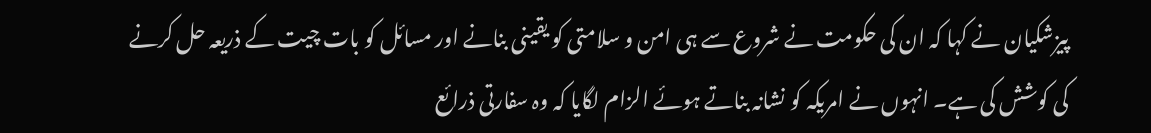پیزشکیان نے کہا کہ ان کی حکومت نے شروع سے ہی امن و سلامتی کو یقینی بنانے اور مسائل کو بات چیت کے ذریعہ حل کرنے کی کوشش کی ہے۔ انہوں نے امریکہ کو نشانہ بناتے ہوئے الزام لگایا کہ وہ سفارتی ذرائع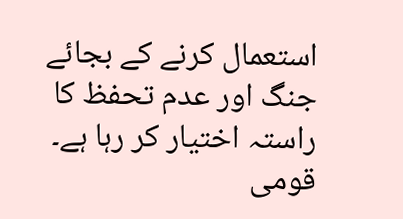استعمال کرنے کے بجائے جنگ اور عدم تحفظ کا راستہ اختیار کر رہا ہے۔
قومی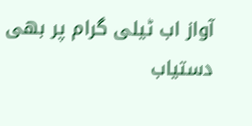آواز اب ٹیلی گرام پر بھی دستیاب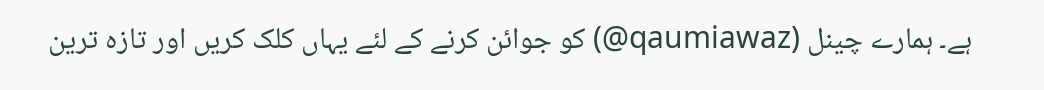ہے۔ ہمارے چینل (qaumiawaz@) کو جوائن کرنے کے لئے یہاں کلک کریں اور تازہ ترین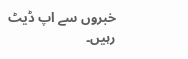خبروں سے اپ ڈیٹ رہیں۔